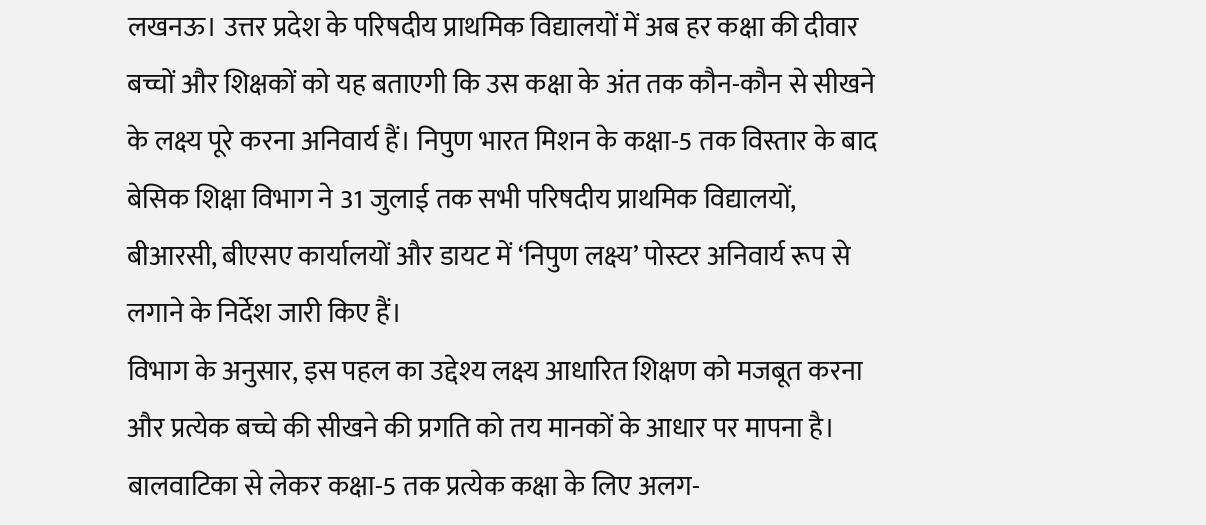लखनऊ। उत्तर प्रदेश के परिषदीय प्राथमिक विद्यालयों में अब हर कक्षा की दीवार बच्चों और शिक्षकों को यह बताएगी कि उस कक्षा के अंत तक कौन-कौन से सीखने के लक्ष्य पूरे करना अनिवार्य हैं। निपुण भारत मिशन के कक्षा-5 तक विस्तार के बाद बेसिक शिक्षा विभाग ने 31 जुलाई तक सभी परिषदीय प्राथमिक विद्यालयों, बीआरसी, बीएसए कार्यालयों और डायट में ‘निपुण लक्ष्य’ पोस्टर अनिवार्य रूप से लगाने के निर्देश जारी किए हैं।
विभाग के अनुसार, इस पहल का उद्देश्य लक्ष्य आधारित शिक्षण को मजबूत करना और प्रत्येक बच्चे की सीखने की प्रगति को तय मानकों के आधार पर मापना है। बालवाटिका से लेकर कक्षा-5 तक प्रत्येक कक्षा के लिए अलग-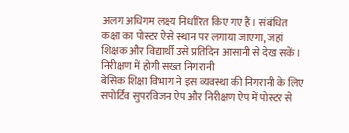अलग अधिगम लक्ष्य निर्धारित किए गए हैं। संबंधित कक्षा का पोस्टर ऐसे स्थान पर लगाया जाएगा, जहां शिक्षक और विद्यार्थी उसे प्रतिदिन आसानी से देख सकें।
निरीक्षण में होगी सख्त निगरानी
बेसिक शिक्षा विभाग ने इस व्यवस्था की निगरानी के लिए सपोर्टिव सुपरविजन ऐप और निरीक्षण ऐप में पोस्टर से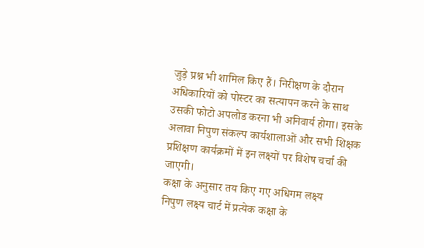जुड़े प्रश्न भी शामिल किए हैं। निरीक्षण के दौरान अधिकारियों को पोस्टर का सत्यापन करने के साथ उसकी फोटो अपलोड करना भी अनिवार्य होगा। इसके अलावा निपुण संकल्प कार्यशालाओं और सभी शिक्षक प्रशिक्षण कार्यक्रमों में इन लक्ष्यों पर विशेष चर्चा की जाएगी।
कक्षा के अनुसार तय किए गए अधिगम लक्ष्य
निपुण लक्ष्य चार्ट में प्रत्येक कक्षा के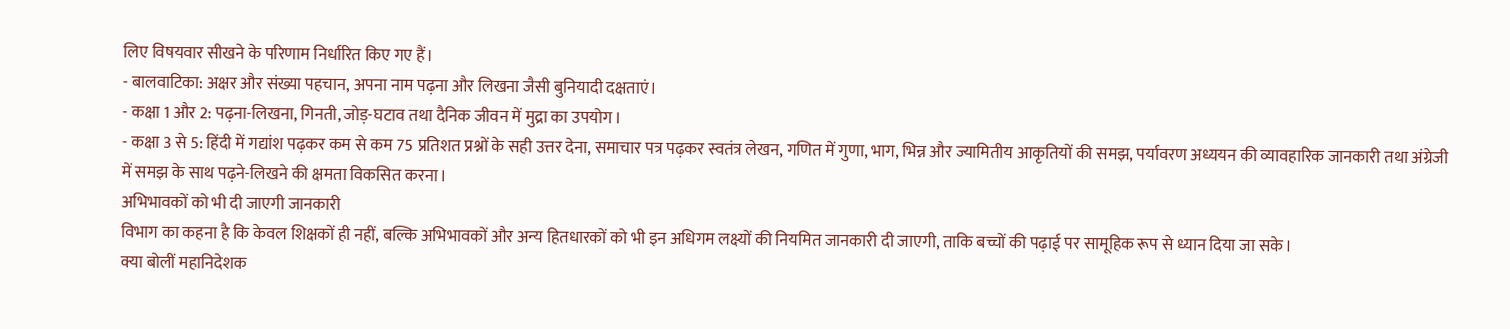लिए विषयवार सीखने के परिणाम निर्धारित किए गए हैं।
- बालवाटिका: अक्षर और संख्या पहचान, अपना नाम पढ़ना और लिखना जैसी बुनियादी दक्षताएं।
- कक्षा 1 और 2: पढ़ना-लिखना, गिनती, जोड़-घटाव तथा दैनिक जीवन में मुद्रा का उपयोग।
- कक्षा 3 से 5: हिंदी में गद्यांश पढ़कर कम से कम 75 प्रतिशत प्रश्नों के सही उत्तर देना, समाचार पत्र पढ़कर स्वतंत्र लेखन, गणित में गुणा, भाग, भिन्न और ज्यामितीय आकृतियों की समझ, पर्यावरण अध्ययन की व्यावहारिक जानकारी तथा अंग्रेजी में समझ के साथ पढ़ने-लिखने की क्षमता विकसित करना।
अभिभावकों को भी दी जाएगी जानकारी
विभाग का कहना है कि केवल शिक्षकों ही नहीं, बल्कि अभिभावकों और अन्य हितधारकों को भी इन अधिगम लक्ष्यों की नियमित जानकारी दी जाएगी, ताकि बच्चों की पढ़ाई पर सामूहिक रूप से ध्यान दिया जा सके।
क्या बोलीं महानिदेशक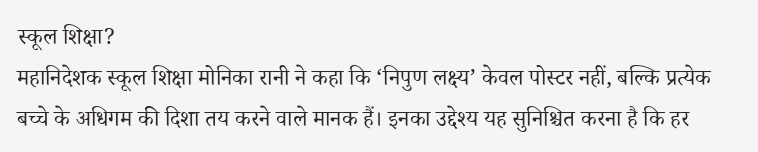स्कूल शिक्षा?
महानिदेशक स्कूल शिक्षा मोनिका रानी ने कहा कि ‘निपुण लक्ष्य’ केवल पोस्टर नहीं, बल्कि प्रत्येक बच्चे के अधिगम की दिशा तय करने वाले मानक हैं। इनका उद्देश्य यह सुनिश्चित करना है कि हर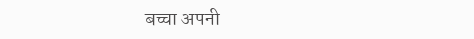बच्चा अपनी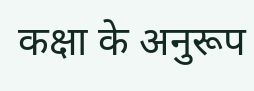कक्षा के अनुरूप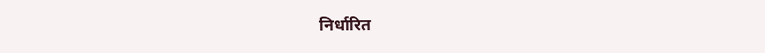निर्धारित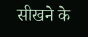सीखने के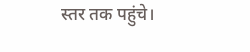स्तर तक पहुंचे।